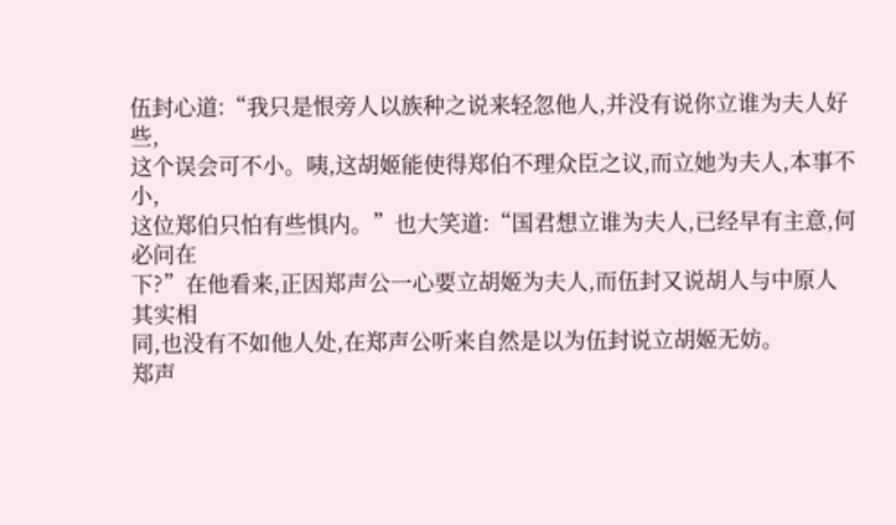伍封心道:“我只是恨旁人以族种之说来轻忽他人,并没有说你立谁为夫人好些,
这个误会可不小。咦,这胡姬能使得郑伯不理众臣之议,而立她为夫人,本事不小,
这位郑伯只怕有些惧内。”也大笑道:“国君想立谁为夫人,已经早有主意,何必问在
下?”在他看来,正因郑声公一心要立胡姬为夫人,而伍封又说胡人与中原人其实相
同,也没有不如他人处,在郑声公听来自然是以为伍封说立胡姬无妨。
郑声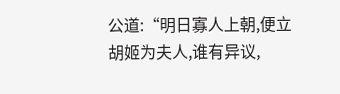公道:“明日寡人上朝,便立胡姬为夫人,谁有异议,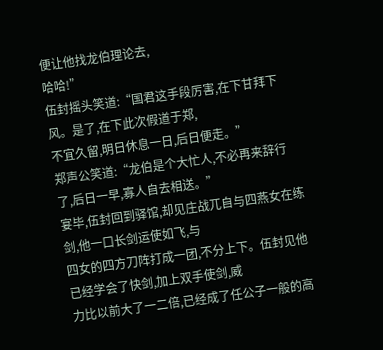便让他找龙伯理论去,
哈哈!”
伍封摇头笑道:“国君这手段厉害,在下甘拜下风。是了,在下此次假道于郑,
不宜久留,明日休息一日,后日便走。”
郑声公笑道:“龙伯是个大忙人,不必再来辞行了,后日一早,寡人自去相送。”
宴毕,伍封回到驿馆,却见庄战兀自与四燕女在练剑,他一口长剑运使如飞,与
四女的四方刀阵打成一团,不分上下。伍封见他已经学会了快剑,加上双手使剑,威
力比以前大了一二倍,已经成了任公子一般的高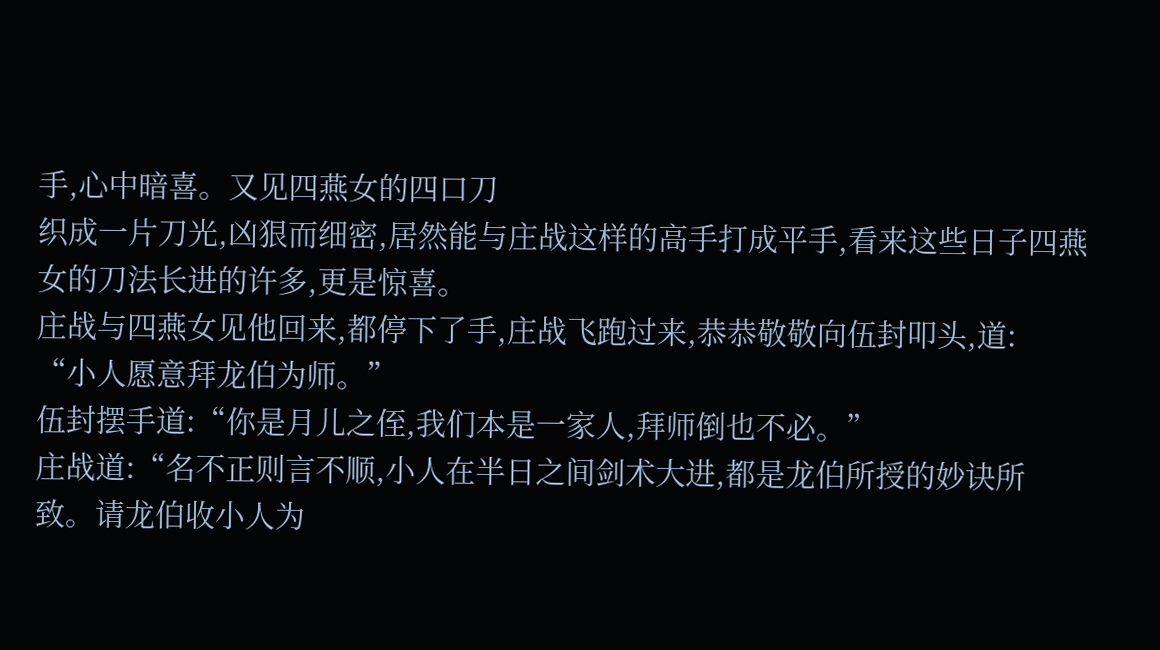手,心中暗喜。又见四燕女的四口刀
织成一片刀光,凶狠而细密,居然能与庄战这样的高手打成平手,看来这些日子四燕
女的刀法长进的许多,更是惊喜。
庄战与四燕女见他回来,都停下了手,庄战飞跑过来,恭恭敬敬向伍封叩头,道:
“小人愿意拜龙伯为师。”
伍封摆手道:“你是月儿之侄,我们本是一家人,拜师倒也不必。”
庄战道:“名不正则言不顺,小人在半日之间剑术大进,都是龙伯所授的妙诀所
致。请龙伯收小人为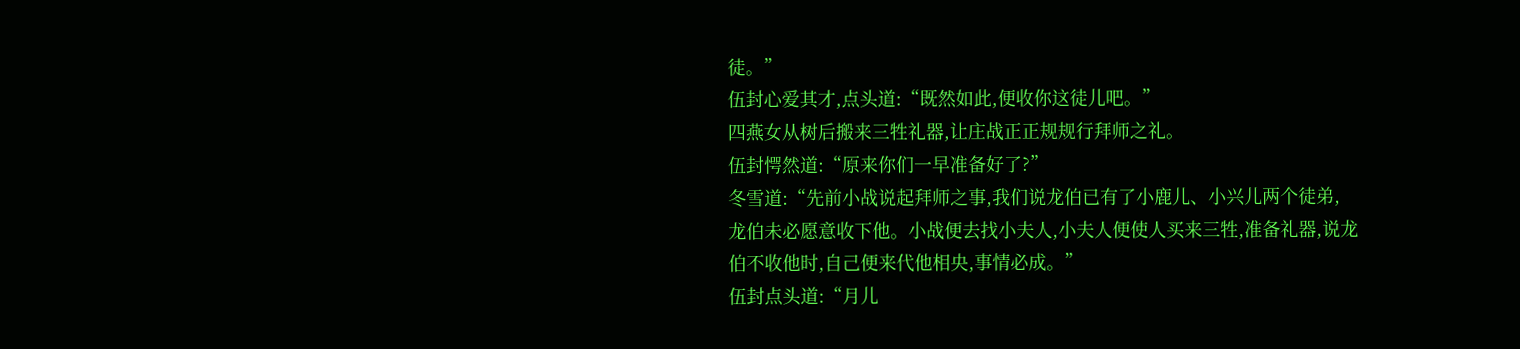徒。”
伍封心爱其才,点头道:“既然如此,便收你这徒儿吧。”
四燕女从树后搬来三牲礼器,让庄战正正规规行拜师之礼。
伍封愕然道:“原来你们一早准备好了?”
冬雪道:“先前小战说起拜师之事,我们说龙伯已有了小鹿儿、小兴儿两个徒弟,
龙伯未必愿意收下他。小战便去找小夫人,小夫人便使人买来三牲,准备礼器,说龙
伯不收他时,自己便来代他相央,事情必成。”
伍封点头道:“月儿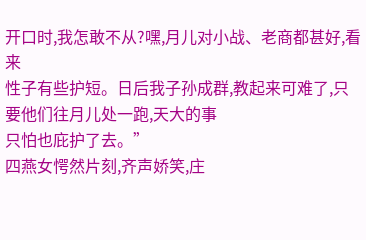开口时,我怎敢不从?嘿,月儿对小战、老商都甚好,看来
性子有些护短。日后我子孙成群,教起来可难了,只要他们往月儿处一跑,天大的事
只怕也庇护了去。”
四燕女愕然片刻,齐声娇笑,庄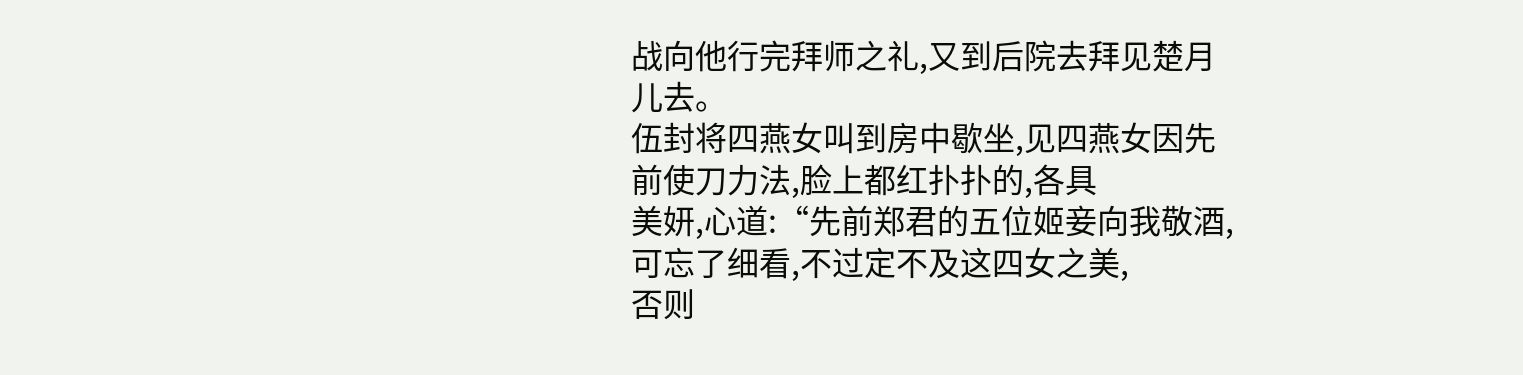战向他行完拜师之礼,又到后院去拜见楚月儿去。
伍封将四燕女叫到房中歇坐,见四燕女因先前使刀力法,脸上都红扑扑的,各具
美妍,心道:“先前郑君的五位姬妾向我敬酒,可忘了细看,不过定不及这四女之美,
否则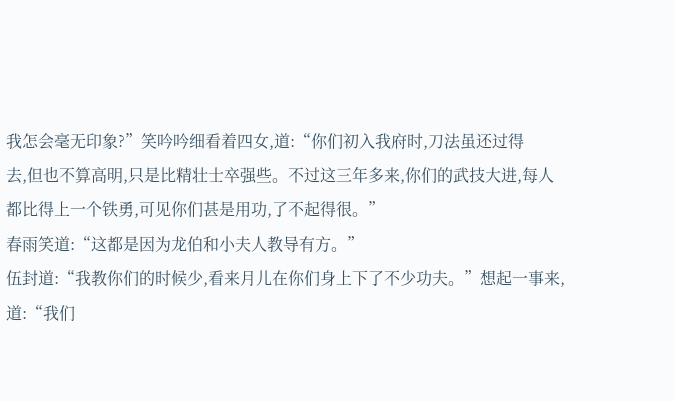我怎会毫无印象?”笑吟吟细看着四女,道:“你们初入我府时,刀法虽还过得
去,但也不算高明,只是比精壮士卒强些。不过这三年多来,你们的武技大进,每人
都比得上一个铁勇,可见你们甚是用功,了不起得很。”
春雨笑道:“这都是因为龙伯和小夫人教导有方。”
伍封道:“我教你们的时候少,看来月儿在你们身上下了不少功夫。”想起一事来,
道:“我们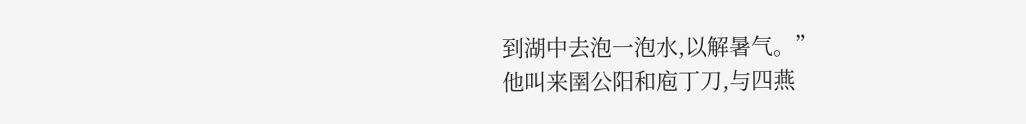到湖中去泡一泡水,以解暑气。”
他叫来圉公阳和庖丁刀,与四燕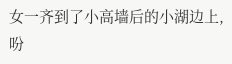女一齐到了小高墙后的小湖边上,吩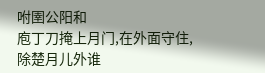咐圉公阳和
庖丁刀掩上月门,在外面守住,除楚月儿外谁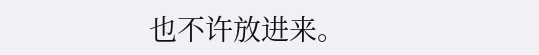也不许放进来。